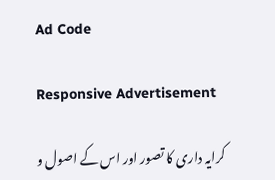Ad Code

Responsive Advertisement

کرایہ داری کا تصور اور اس کے اصول و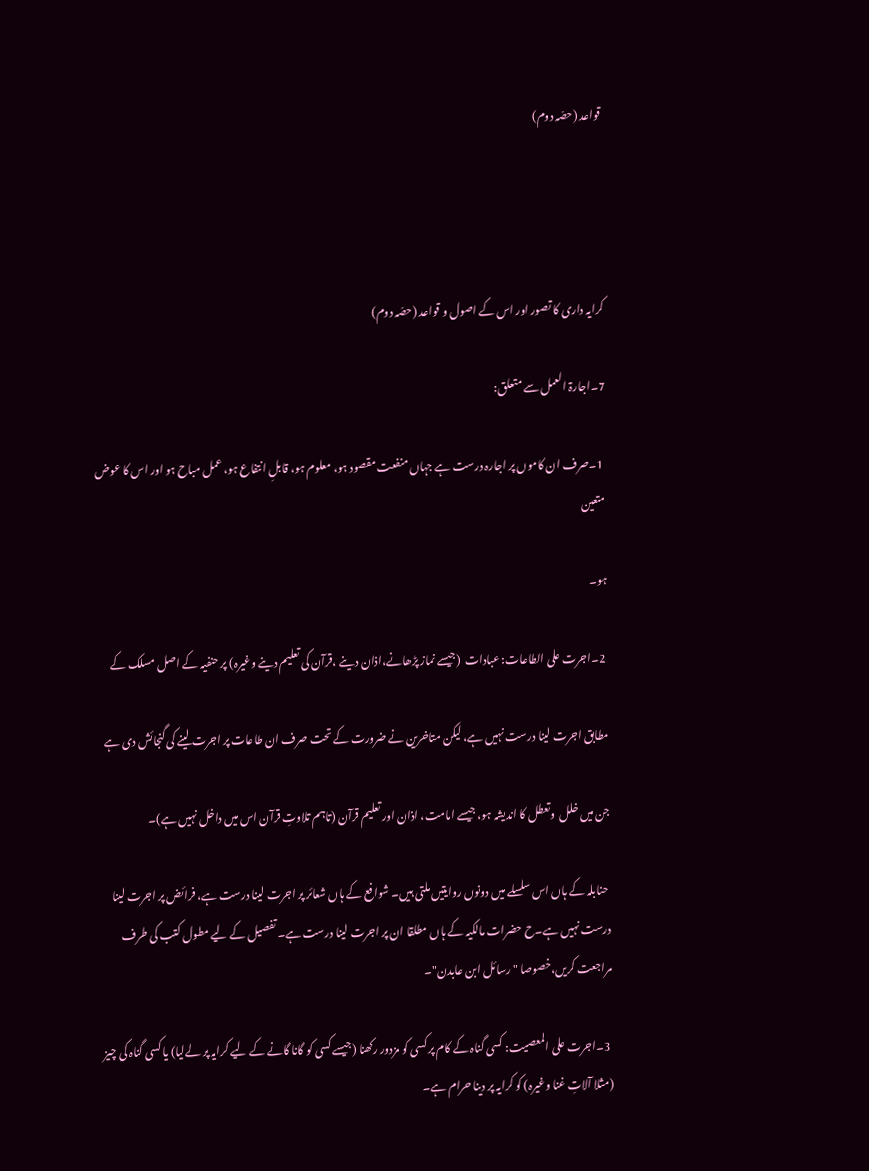قواعد (حصّہ دوم)




کرایہ داری کا تصور اور اس کے اصول و قواعد (حصّہ دوم)

7۔اجارۃ العمل سے متعلق:

 1۔صرف ان کاموں پر اجارہ درست ہے جہاں منفعت مقصود ہو، معلوم ہو، قابلِ انتفاع ہو، عمل مباح ہو اور اس کا عوض متعین

ہو۔

 2۔اجرت علی الطاعات: عبادات  (جیسے نماز پڑھانے،اذان دینے ،قرآن کی تعلیم دینے وغیرہ) پر حنفیہ کے اصل مسلک کے

مطابق اجرت لینا درست نہیں ہے، لیکن متاخرین نے ضرورت کے تحت صرف ان طاعات پر اجرت لینے کی گنجائش دی ہے

جن میں خلل  وتعطل کا اندیشہ ہو، جیسے امامت، اذان اور تعلیم قرآن (تاہم تلاوتِ قرآن اس میں داخل نہیں ہے)۔

 حنابلہ کے ہاں اس سلسلے میں دونوں روایتیں ملتی ہیں۔ شوافع کے ہاں شعائر پر اجرت لینا درست ہے، فرائض پر اجرت لینا درست نہیں ہے۔ح حضرات مالکیہ کے ہاں مطلقا ان پر اجرت لینا درست ہے۔ تفصیل کے لیے مطول کتب کی طرف مراجعت کریں،خصوصا "رسائل ابن عابدن"۔

 3۔اجرت علی المعصیت: کسی گناہ کے کام پر کسی کو مزدور رکھنا (جیسے کسی کو گانا گانے کے لیے کرایہ پر لےلیا) یا کسی گناہ کی چیز (مثلا آلاتِ غنا وغیرہ) کو کرایہ پر دینا حرام ہے۔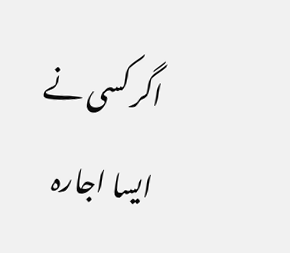اگر کسی نے ایسا اجارہ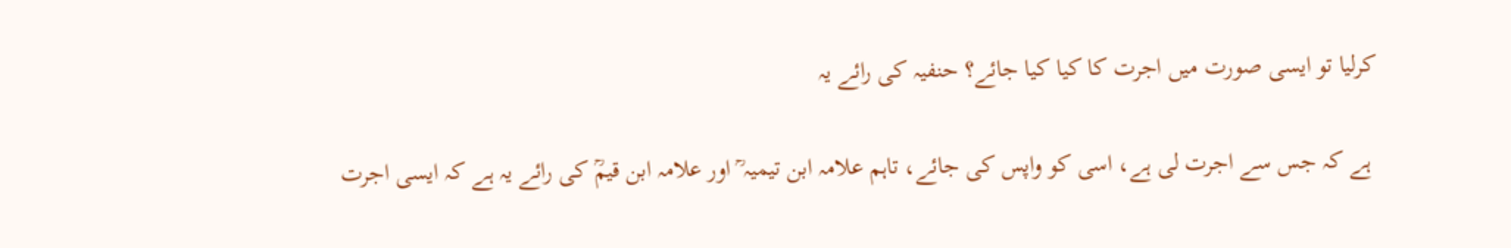کرلیا تو ایسی صورت میں اجرت کا کیا کیا جائے؟ حنفیہ کی رائے یہ

 ہے کہ جس سے اجرت لی ہے، اسی کو واپس کی جائے، تاہم علامہ ابن تیمیہ ؒ اور علامہ ابن قیمؒ کی رائے یہ ہے کہ ایسی اجرت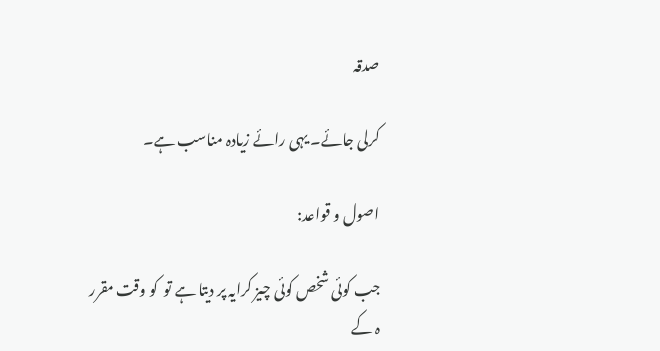صدقہ

کرلی جائے۔ یہی رائے زیادہ مناسب ہے۔

اصول و قواعد:

جب کوئی شخص کوئی چیز کرایہ پر دیتا ہے تو  کو وقت مقرر ہ کے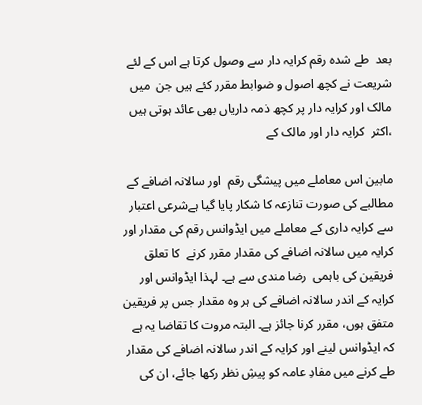بعد  طے شدہ رقم کرایہ دار سے وصول کرتا ہے اس کے لئے شریعت نے کچھ اصول و ضوابط مقرر کئے ہیں جن  میں مالک اور کرایہ دار پر کچھ ذمہ داریاں بھی عائد ہوتی ہیں  ،اکثر  کرایہ دار اور مالک کے

مابین اس معاملے میں پیشگی رقم  اور سالانہ اضافے کے مطالبے کی صورت تنازعہ کا شکار پایا گیا ہےشرعی اعتبار سے کرایہ داری کے معاملے میں ایڈوانس رقم کی مقدار اور کرایہ میں سالانہ اضافے کی مقدار مقرر کرنے  کا تعلق فریقین کی باہمی  رضا مندی سے ہے۔ لہذا ایڈوانس اور کرایہ کے اندر سالانہ اضافے کی ہر وہ مقدار جس پر فریقین متفق ہوں، مقرر کرنا جائز ہے۔ البتہ مروت کا تقاضا یہ ہے کہ ایڈوانس لینے اور کرایہ کے اندر سالانہ اضافے کی مقدار طے کرنے میں مفادِ عامہ کو پیشِ نظر رکھا جائے، ان کی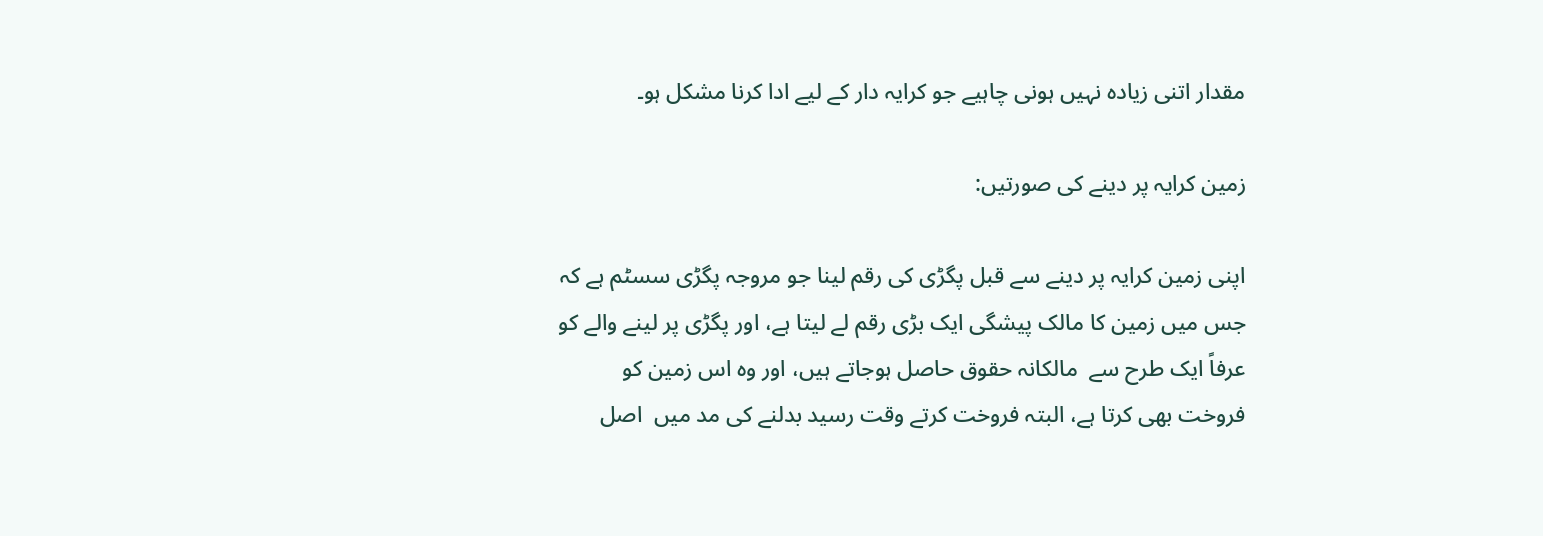مقدار اتنی زیادہ نہیں ہونی چاہیے جو کرایہ دار کے لیے ادا کرنا مشکل ہو۔

زمین کرایہ پر دینے کی صورتیں:

اپنی زمین کرایہ پر دینے سے قبل پگڑی کی رقم لینا جو مروجہ پگڑی سسٹم ہے کہ جس میں زمین کا مالک پیشگی ایک بڑی رقم لے لیتا ہے، اور پگڑی پر لینے والے کو  عرفاً ایک طرح سے  مالکانہ حقوق حاصل ہوجاتے ہیں، اور وہ اس زمین کو فروخت بھی کرتا ہے، البتہ فروخت کرتے وقت رسید بدلنے کی مد میں  اصل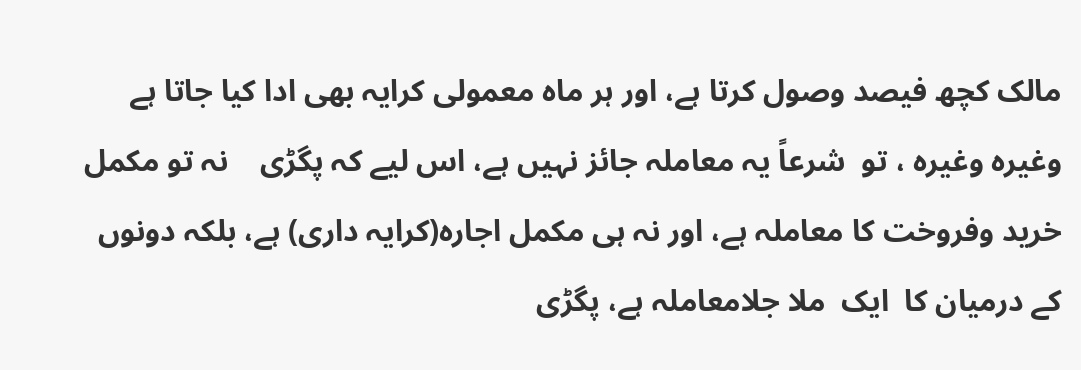مالک کچھ فیصد وصول کرتا ہے، اور ہر ماہ معمولی کرایہ بھی ادا کیا جاتا ہے وغیرہ وغیرہ ، تو  شرعاً یہ معاملہ جائز نہیں ہے، اس لیے کہ پگڑی    نہ تو مکمل   خرید وفروخت کا معاملہ ہے، اور نہ ہی مکمل اجارہ(کرایہ داری) ہے، بلکہ دونوں کے درمیان کا  ایک  ملا جلامعاملہ ہے، پگڑی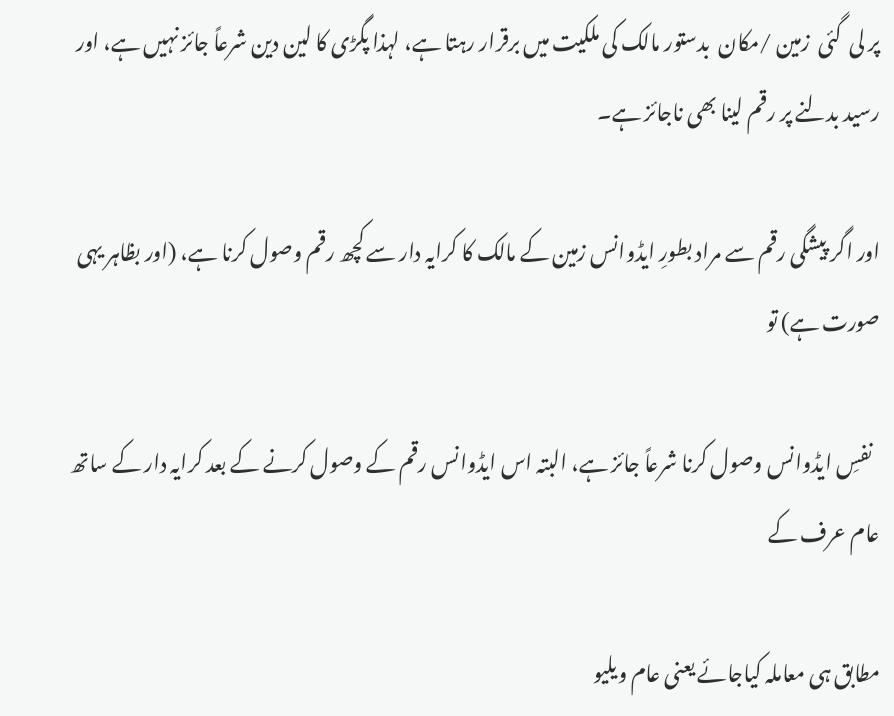پر لی  گئی  زمین /مکان  بدستور مالک کی ملکیت میں برقرار رہتا ہے، لہذا پگڑی کا لین دین شرعاً جائز نہیں ہے، اور رسید بدلنے پر رقم لینا بھی ناجائز ہے۔

اور اگر پیشگی رقم سے مراد بطورِ ایڈوانس زمین کے مالک کا کرایہ دار سے کچھ رقم وصول کرنا ہے، (اور بظاہر یہی صورت ہے) تو

  نفسِ ایڈوانس وصول کرنا شرعاً جائز ہے، البتہ اس ایڈوانس رقم کے وصول کرنے کے بعد کرایہ دار کے ساتھ عام عرف کے

مطابق ہی معاملہ کیاجائے یعنی عام ویلیو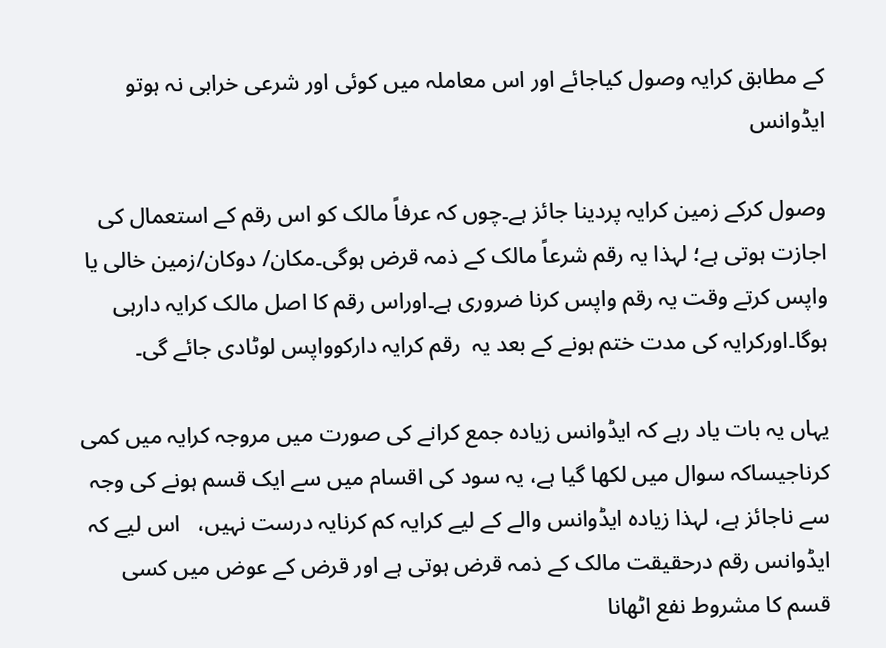کے مطابق کرایہ وصول کیاجائے اور اس معاملہ میں کوئی اور شرعی خرابی نہ ہوتو ایڈوانس

وصول کرکے زمین کرایہ پردینا جائز ہے۔چوں کہ عرفاً مالک کو اس رقم کے استعمال کی اجازت ہوتی ہے؛ لہذا یہ رقم شرعاً مالک کے ذمہ قرض ہوگی۔مکان/ دوکان/زمین خالی یا واپس کرتے وقت یہ رقم واپس کرنا ضروری ہے۔اوراس رقم کا اصل مالک کرایہ دارہی ہوگا۔اورکرایہ کی مدت ختم ہونے کے بعد یہ  رقم کرایہ دارکوواپس لوٹادی جائے گی۔

یہاں یہ بات یاد رہے کہ ایڈوانس زیادہ جمع کرانے کی صورت میں مروجہ کرایہ میں کمی کرناجیساکہ سوال میں لکھا گیا ہے، یہ سود کی اقسام میں سے ایک قسم ہونے کی وجہ سے ناجائز ہے، لہذا زیادہ ایڈوانس والے کے لیے کرایہ کم کرنایہ درست نہیں،   اس لیے کہ ایڈوانس رقم درحقیقت مالک کے ذمہ قرض ہوتی ہے اور قرض کے عوض میں کسی قسم کا مشروط نفع اٹھانا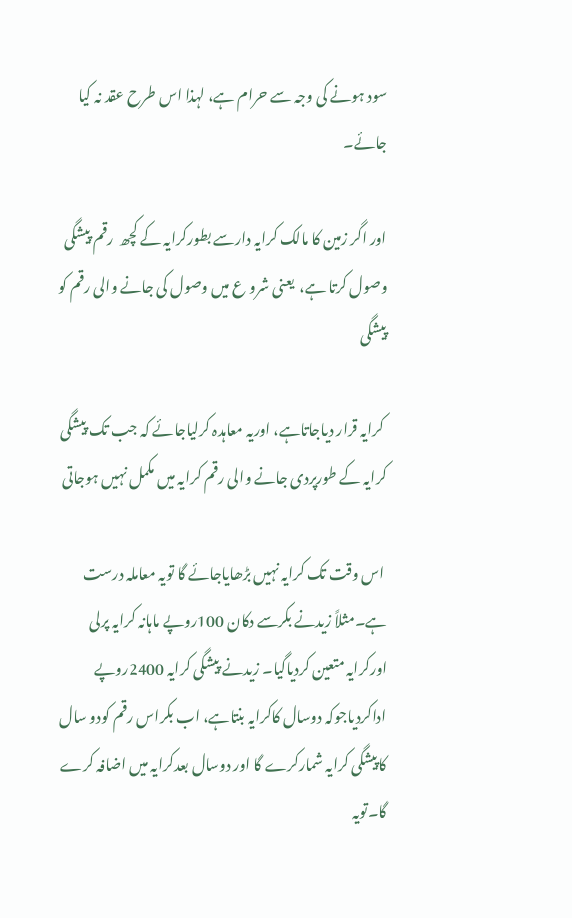سود ہونے کی وجہ سے حرام ہے، لہذا اس طرح عقد نہ کیا جائے۔

اور اگر زمین کا مالک کرایہ دارسے بطورکرایہ کے کچھ  رقم پیشگی وصول کرتا ہے،  یعنی شرو ع میں وصول کی جانے والی رقم کو پیشگی

 کرایہ قرار دیاجاتاہے، اوریہ معاہدہ کرلیاجائے کہ جب تک پیشگی کرایہ کے طورپردی جانے والی رقم کرایہ میں مکمل نہیں ہوجاتی

 اس وقت تک کرایہ نہیں بڑھایاجائے گا تویہ معاملہ درست ہے۔مثلاً زیدنے بکرسے دکان 100روپے ماہانہ کرایہ پرلی اورکرایہ متعین کردیاگیا۔ زیدنے پیشگی کرایہ 2400روپے اداکردیاجوکہ دوسال کاکرایہ بنتاہے، اب بکراس رقم کودو سال کاپیشگی کرایہ شمارکرے گا اور دوسال بعدکرایہ میں اضافہ کرے گا۔تویہ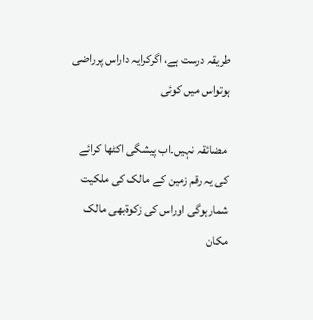طریقہ درست ہے، اگرکرایہ داراس پرراضی ہوتواس میں کوئی

 مضائقہ نہیں۔اب پیشگی اکٹھا کرائے   کی یہ رقم زمین کے مالک کی ملکیت شمارہوگی اوراس کی زکوۃبھی مالک مکان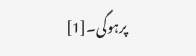پرہوگی۔[1]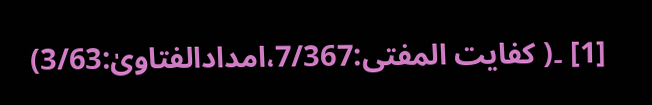[1] ۔( کفایت المفتی:7/367،امدادالفتاویٰ:3/63)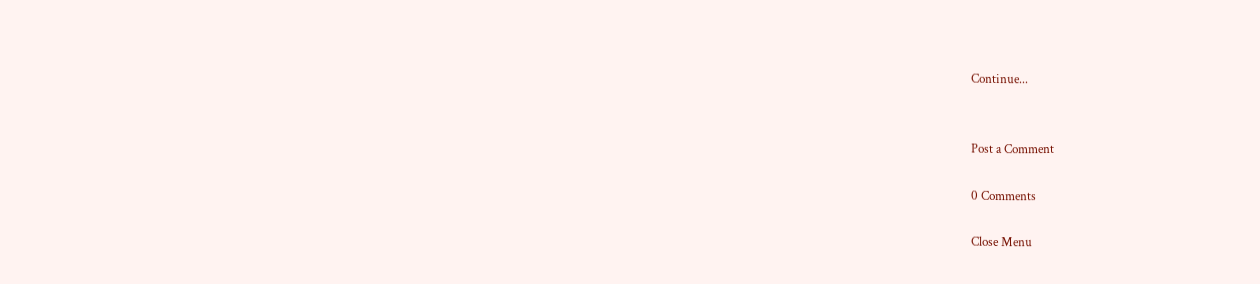Continue...


Post a Comment

0 Comments

Close Menu